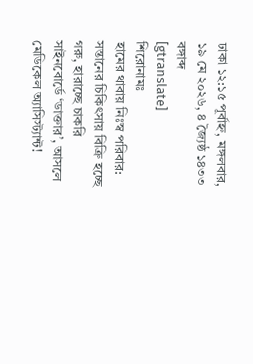ঢাকা ১২:১৫ পূর্বাহ্ন, মঙ্গলবার, ১৯ মে ২০২৬, ৪ জ্যৈষ্ঠ ১৪৩৩ বঙ্গাব্দ
[gtranslate]
শিরোনামঃ
হামের থাবায় নিঃস্ব পরিবার: সন্তানের চিকিৎসায় বিক্রি হচ্ছে গরু, হারাচ্ছে চাকরি সাইনবোর্ডে ‘ডাক্তার’, আসলে মেডিকেল অ্যাসিস্ট্যান্ট!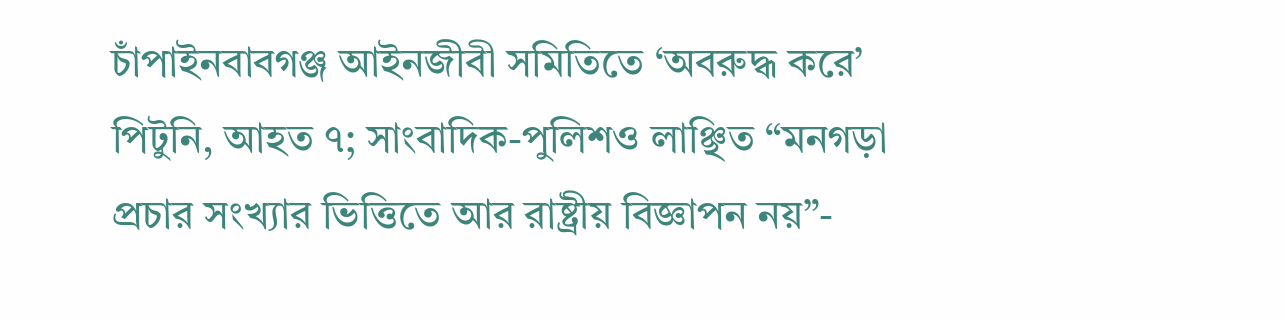চাঁপাইনবাবগঞ্জ আইনজীবী সমিতিতে ‘অবরুদ্ধ করে’ পিটুনি, আহত ৭; সাংবাদিক-পুলিশও লাঞ্ছিত “মনগড়া প্রচার সংখ্যার ভিত্তিতে আর রাষ্ট্রীয় বিজ্ঞাপন নয়”-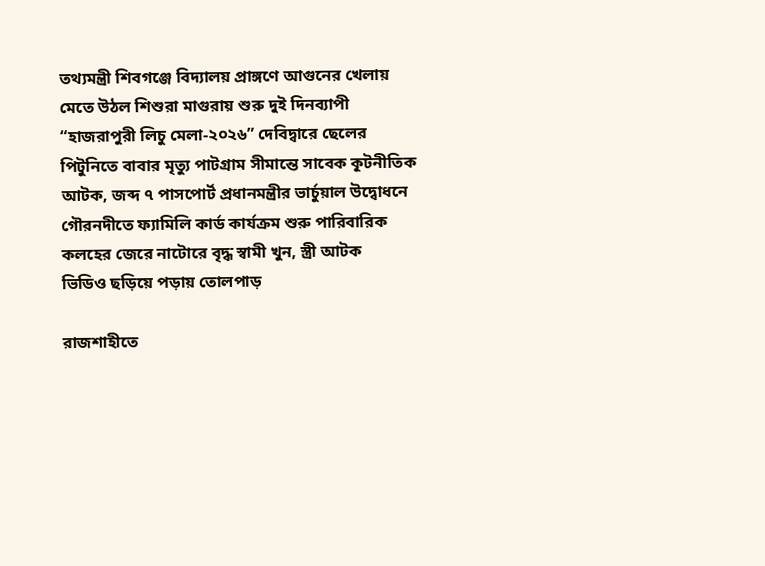তথ্যমন্ত্রী শিবগঞ্জে বিদ্যালয় প্রাঙ্গণে আগুনের খেলায় মেতে উঠল শিশুরা মাগুরায় শুরু দুই দিনব্যাপী “হাজরাপুরী লিচু মেলা-২০২৬” দেবিদ্বারে ছেলের পিটুনিতে বাবার মৃত্যু পাটগ্রাম সীমান্তে সাবেক কূটনীতিক আটক, জব্দ ৭ পাসপোর্ট প্রধানমন্ত্রীর ভার্চুয়াল উদ্বোধনে গৌরনদীতে ফ্যামিলি কার্ড কার্যক্রম শুরু পারিবারিক কলহের জেরে নাটোরে বৃদ্ধ স্বামী খুন, স্ত্রী আটক
ভিডিও ছড়িয়ে পড়ায় তোলপাড়

রাজশাহীতে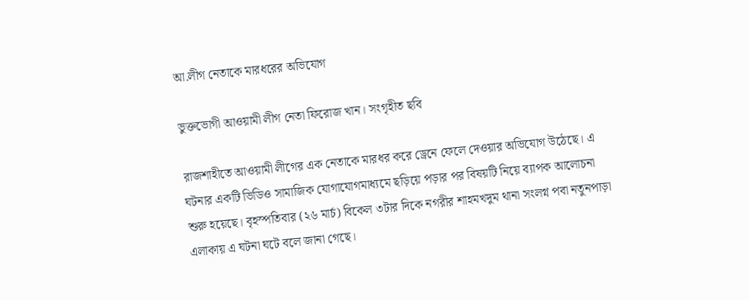আ.লীগ নেতাকে মারধরের অভিযোগ

ভুক্তভোগী আওয়ামী লীগ নেতা ফিরোজ খান। সংগৃহীত ছবি

রাজশাহীতে আওয়ামী লীগের এক নেতাকে মারধর করে ড্রেনে ফেলে দেওয়ার অভিযোগ উঠেছে। এ ঘটনার একটি ভিডিও সামাজিক যোগাযোগমাধ্যমে ছড়িয়ে পড়ার পর বিষয়টি নিয়ে ব্যাপক আলোচনা শুরু হয়েছে। বৃহস্পতিবার (২৬ মার্চ) বিকেল ৩টার দিকে নগরীর শাহমখদুম থানা সংলগ্ন পবা নতুনপাড়া এলাকায় এ ঘটনা ঘটে বলে জানা গেছে।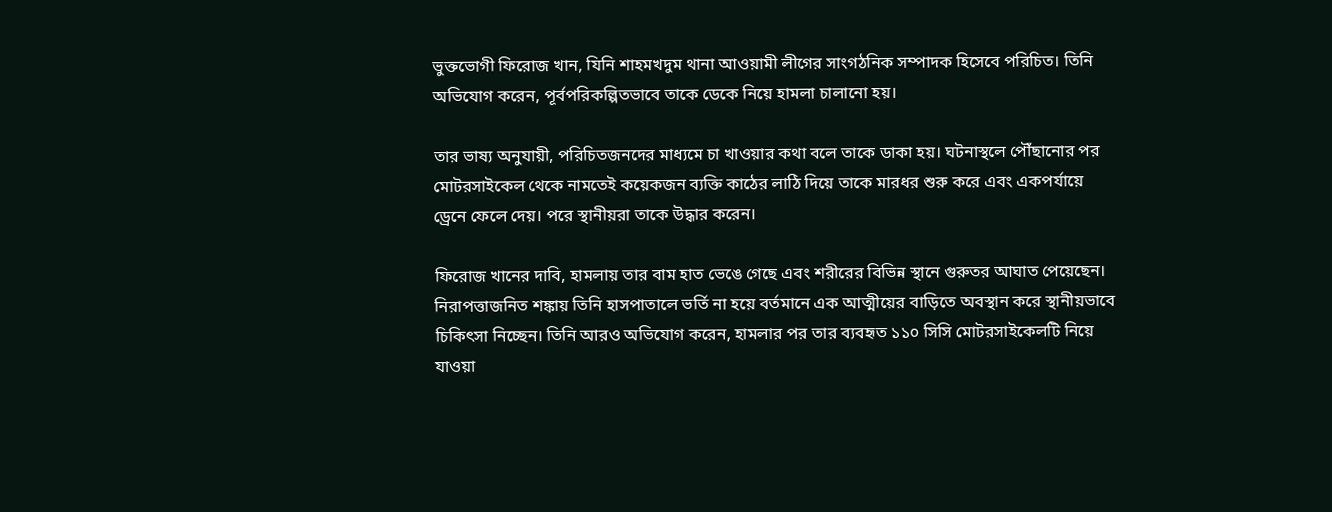ভুক্তভোগী ফিরোজ খান, যিনি শাহমখদুম থানা আওয়ামী লীগের সাংগঠনিক সম্পাদক হিসেবে পরিচিত। তিনি অভিযোগ করেন, পূর্বপরিকল্পিতভাবে তাকে ডেকে নিয়ে হামলা চালানো হয়।

তার ভাষ্য অনুযায়ী, পরিচিতজনদের মাধ্যমে চা খাওয়ার কথা বলে তাকে ডাকা হয়। ঘটনাস্থলে পৌঁছানোর পর মোটরসাইকেল থেকে নামতেই কয়েকজন ব্যক্তি কাঠের লাঠি দিয়ে তাকে মারধর শুরু করে এবং একপর্যায়ে ড্রেনে ফেলে দেয়। পরে স্থানীয়রা তাকে উদ্ধার করেন।

ফিরোজ খানের দাবি, হামলায় তার বাম হাত ভেঙে গেছে এবং শরীরের বিভিন্ন স্থানে গুরুতর আঘাত পেয়েছেন। নিরাপত্তাজনিত শঙ্কায় তিনি হাসপাতালে ভর্তি না হয়ে বর্তমানে এক আত্মীয়ের বাড়িতে অবস্থান করে স্থানীয়ভাবে চিকিৎসা নিচ্ছেন। তিনি আরও অভিযোগ করেন, হামলার পর তার ব্যবহৃত ১১০ সিসি মোটরসাইকেলটি নিয়ে যাওয়া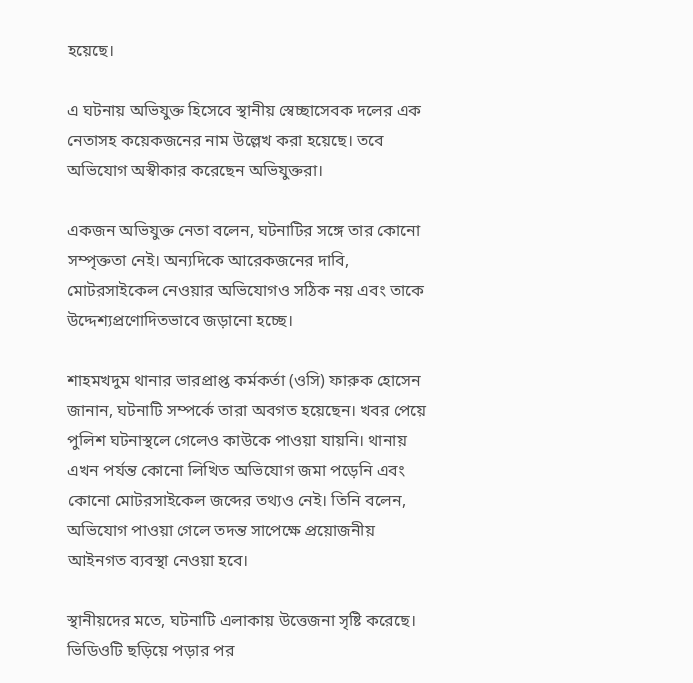হয়েছে।

এ ঘটনায় অভিযুক্ত হিসেবে স্থানীয় স্বেচ্ছাসেবক দলের এক নেতাসহ কয়েকজনের নাম উল্লেখ করা হয়েছে। তবে অভিযোগ অস্বীকার করেছেন অভিযুক্তরা।

একজন অভিযুক্ত নেতা বলেন, ঘটনাটির সঙ্গে তার কোনো সম্পৃক্ততা নেই। অন্যদিকে আরেকজনের দাবি, মোটরসাইকেল নেওয়ার অভিযোগও সঠিক নয় এবং তাকে উদ্দেশ্যপ্রণোদিতভাবে জড়ানো হচ্ছে।

শাহমখদুম থানার ভারপ্রাপ্ত কর্মকর্তা (ওসি) ফারুক হোসেন জানান, ঘটনাটি সম্পর্কে তারা অবগত হয়েছেন। খবর পেয়ে পুলিশ ঘটনাস্থলে গেলেও কাউকে পাওয়া যায়নি। থানায় এখন পর্যন্ত কোনো লিখিত অভিযোগ জমা পড়েনি এবং কোনো মোটরসাইকেল জব্দের তথ্যও নেই। তিনি বলেন, অভিযোগ পাওয়া গেলে তদন্ত সাপেক্ষে প্রয়োজনীয় আইনগত ব্যবস্থা নেওয়া হবে।

স্থানীয়দের মতে, ঘটনাটি এলাকায় উত্তেজনা সৃষ্টি করেছে। ভিডিওটি ছড়িয়ে পড়ার পর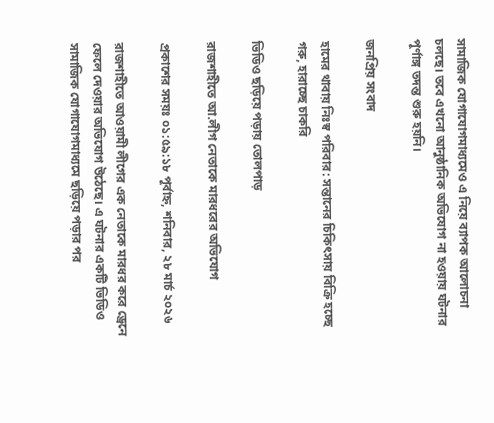সামাজিক যোগাযোগমাধ্যমেও এ নিয়ে ব্যাপক আলোচনা চলছে। তবে এখনো আনুষ্ঠানিক অভিযোগ না হওয়ায় ঘটনার পূর্ণাঙ্গ তদন্ত শুরু হয়নি।

জনপ্রিয় সংবাদ

হামের থাবায় নিঃস্ব পরিবার: সন্তানের চিকিৎসায় বিক্রি হচ্ছে গরু, হারাচ্ছে চাকরি

ভিডিও ছড়িয়ে পড়ায় তোলপাড়

রাজশাহীতে আ.লীগ নেতাকে মারধরের অভিযোগ

প্রকাশের সময়ঃ ০১:৫৯:১৮ পূর্বাহ্ন, শনিবার, ২৮ মার্চ ২০২৬

রাজশাহীতে আওয়ামী লীগের এক নেতাকে মারধর করে ড্রেনে ফেলে দেওয়ার অভিযোগ উঠেছে। এ ঘটনার একটি ভিডিও সামাজিক যোগাযোগমাধ্যমে ছড়িয়ে পড়ার পর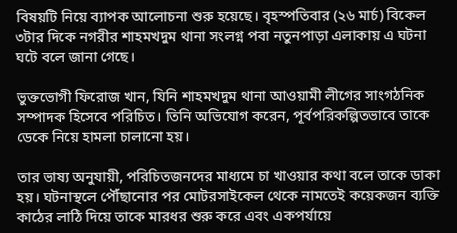বিষয়টি নিয়ে ব্যাপক আলোচনা শুরু হয়েছে। বৃহস্পতিবার (২৬ মার্চ) বিকেল ৩টার দিকে নগরীর শাহমখদুম থানা সংলগ্ন পবা নতুনপাড়া এলাকায় এ ঘটনা ঘটে বলে জানা গেছে।

ভুক্তভোগী ফিরোজ খান, যিনি শাহমখদুম থানা আওয়ামী লীগের সাংগঠনিক সম্পাদক হিসেবে পরিচিত। তিনি অভিযোগ করেন, পূর্বপরিকল্পিতভাবে তাকে ডেকে নিয়ে হামলা চালানো হয়।

তার ভাষ্য অনুযায়ী, পরিচিতজনদের মাধ্যমে চা খাওয়ার কথা বলে তাকে ডাকা হয়। ঘটনাস্থলে পৌঁছানোর পর মোটরসাইকেল থেকে নামতেই কয়েকজন ব্যক্তি কাঠের লাঠি দিয়ে তাকে মারধর শুরু করে এবং একপর্যায়ে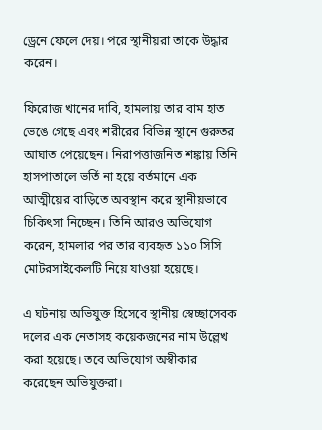ড্রেনে ফেলে দেয়। পরে স্থানীয়রা তাকে উদ্ধার করেন।

ফিরোজ খানের দাবি, হামলায় তার বাম হাত ভেঙে গেছে এবং শরীরের বিভিন্ন স্থানে গুরুতর আঘাত পেয়েছেন। নিরাপত্তাজনিত শঙ্কায় তিনি হাসপাতালে ভর্তি না হয়ে বর্তমানে এক আত্মীয়ের বাড়িতে অবস্থান করে স্থানীয়ভাবে চিকিৎসা নিচ্ছেন। তিনি আরও অভিযোগ করেন, হামলার পর তার ব্যবহৃত ১১০ সিসি মোটরসাইকেলটি নিয়ে যাওয়া হয়েছে।

এ ঘটনায় অভিযুক্ত হিসেবে স্থানীয় স্বেচ্ছাসেবক দলের এক নেতাসহ কয়েকজনের নাম উল্লেখ করা হয়েছে। তবে অভিযোগ অস্বীকার করেছেন অভিযুক্তরা।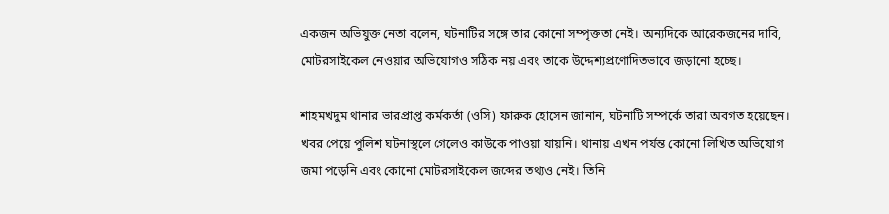একজন অভিযুক্ত নেতা বলেন, ঘটনাটির সঙ্গে তার কোনো সম্পৃক্ততা নেই। অন্যদিকে আরেকজনের দাবি, মোটরসাইকেল নেওয়ার অভিযোগও সঠিক নয় এবং তাকে উদ্দেশ্যপ্রণোদিতভাবে জড়ানো হচ্ছে।

শাহমখদুম থানার ভারপ্রাপ্ত কর্মকর্তা (ওসি) ফারুক হোসেন জানান, ঘটনাটি সম্পর্কে তারা অবগত হয়েছেন। খবর পেয়ে পুলিশ ঘটনাস্থলে গেলেও কাউকে পাওয়া যায়নি। থানায় এখন পর্যন্ত কোনো লিখিত অভিযোগ জমা পড়েনি এবং কোনো মোটরসাইকেল জব্দের তথ্যও নেই। তিনি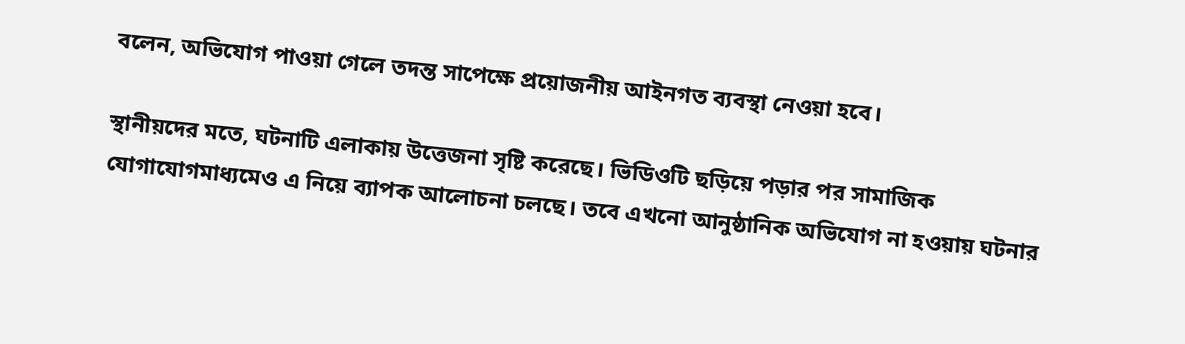বলেন, অভিযোগ পাওয়া গেলে তদন্ত সাপেক্ষে প্রয়োজনীয় আইনগত ব্যবস্থা নেওয়া হবে।

স্থানীয়দের মতে, ঘটনাটি এলাকায় উত্তেজনা সৃষ্টি করেছে। ভিডিওটি ছড়িয়ে পড়ার পর সামাজিক যোগাযোগমাধ্যমেও এ নিয়ে ব্যাপক আলোচনা চলছে। তবে এখনো আনুষ্ঠানিক অভিযোগ না হওয়ায় ঘটনার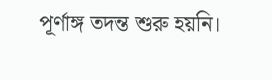পূর্ণাঙ্গ তদন্ত শুরু হয়নি।